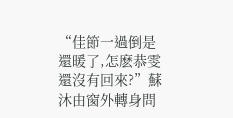“佳節一過倒是還暖了,怎麽恭雯還沒有回來?”蘇沐由窗外轉身問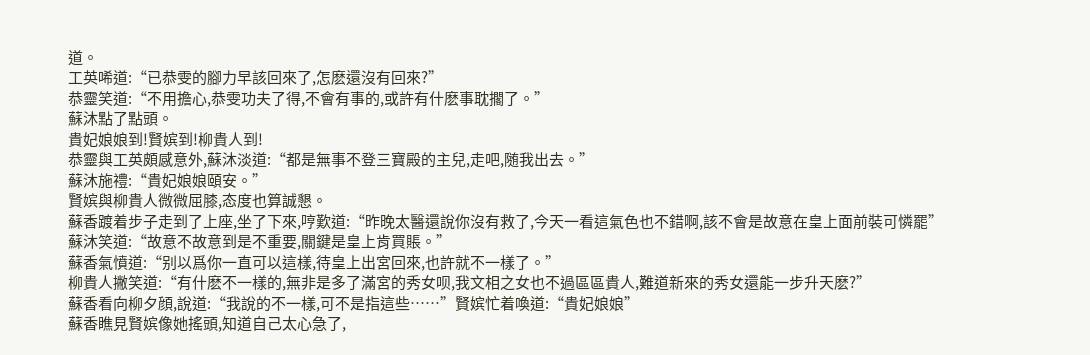道。
工英唏道:“已恭雯的腳力早該回來了,怎麽還沒有回來?”
恭靈笑道:“不用擔心,恭雯功夫了得,不會有事的,或許有什麽事耽擱了。”
蘇沐點了點頭。
貴妃娘娘到!賢嫔到!柳貴人到!
恭靈與工英頗感意外,蘇沐淡道:“都是無事不登三寶殿的主兒,走吧,随我出去。”
蘇沐施禮:“貴妃娘娘頤安。”
賢嫔與柳貴人微微屈膝,态度也算誠懇。
蘇香踱着步子走到了上座,坐了下來,哼歎道:“昨晚太醫還說你沒有救了,今天一看這氣色也不錯啊,該不會是故意在皇上面前裝可憐罷”
蘇沐笑道:“故意不故意到是不重要,關鍵是皇上肯買賬。”
蘇香氣憤道:“别以爲你一直可以這樣,待皇上出宮回來,也許就不一樣了。”
柳貴人撇笑道:“有什麽不一樣的,無非是多了滿宮的秀女呗,我文相之女也不過區區貴人,難道新來的秀女還能一步升天麽?”
蘇香看向柳夕顔,說道:“我說的不一樣,可不是指這些……”賢嫔忙着喚道:“貴妃娘娘”
蘇香瞧見賢嫔像她搖頭,知道自己太心急了,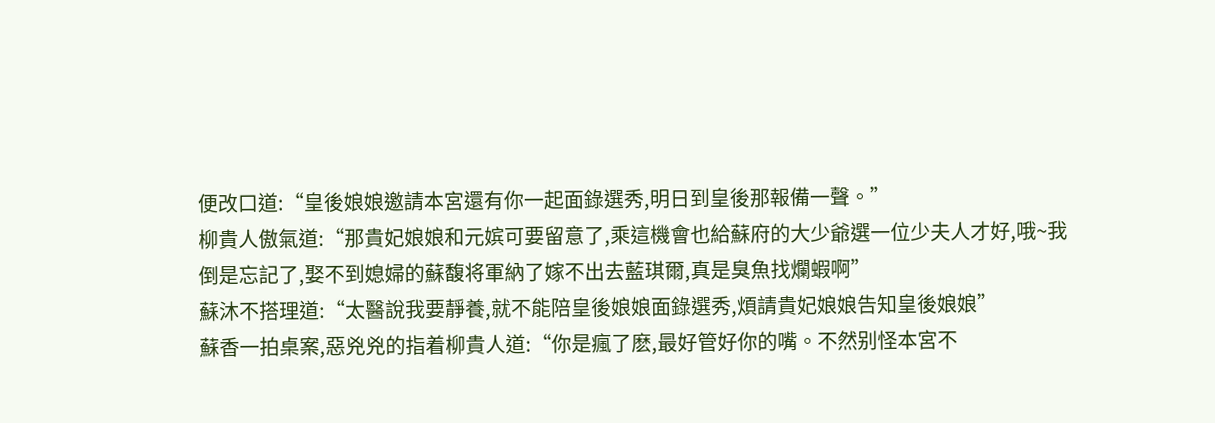便改口道:“皇後娘娘邀請本宮還有你一起面錄選秀,明日到皇後那報備一聲。”
柳貴人傲氣道:“那貴妃娘娘和元嫔可要留意了,乘這機會也給蘇府的大少爺選一位少夫人才好,哦~我倒是忘記了,娶不到媳婦的蘇馥将軍納了嫁不出去藍琪爾,真是臭魚找爛蝦啊”
蘇沐不搭理道:“太醫說我要靜養,就不能陪皇後娘娘面錄選秀,煩請貴妃娘娘告知皇後娘娘”
蘇香一拍桌案,惡兇兇的指着柳貴人道:“你是瘋了麽,最好管好你的嘴。不然别怪本宮不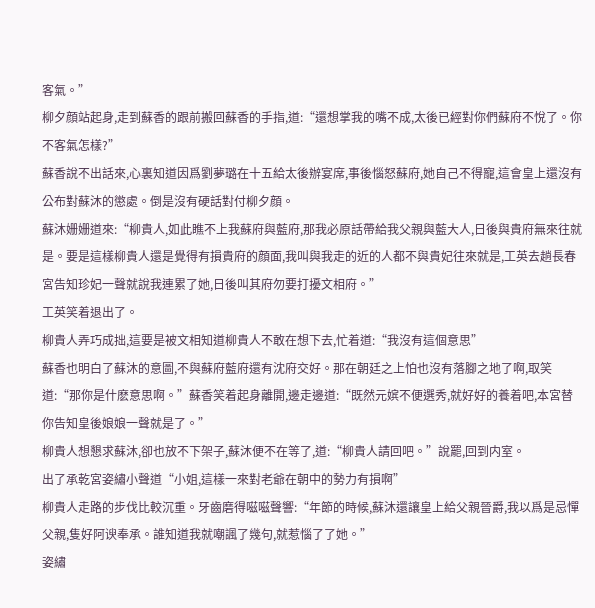客氣。”
柳夕顔站起身,走到蘇香的跟前搬回蘇香的手指,道:“還想掌我的嘴不成,太後已經對你們蘇府不悅了。你不客氣怎樣?”
蘇香說不出話來,心裏知道因爲劉夢璐在十五給太後辦宴席,事後惱怒蘇府,她自己不得寵,這會皇上還沒有公布對蘇沐的懲處。倒是沒有硬話對付柳夕顔。
蘇沐姗姗道來:“柳貴人,如此瞧不上我蘇府與藍府,那我必原話帶給我父親與藍大人,日後與貴府無來往就是。要是這樣柳貴人還是覺得有損貴府的顔面,我叫與我走的近的人都不與貴妃往來就是,工英去趟長春宮告知珍妃一聲就說我連累了她,日後叫其府勿要打擾文相府。”
工英笑着退出了。
柳貴人弄巧成拙,這要是被文相知道柳貴人不敢在想下去,忙着道:“我沒有這個意思”
蘇香也明白了蘇沐的意圖,不與蘇府藍府還有沈府交好。那在朝廷之上怕也沒有落腳之地了啊,取笑道:“那你是什麽意思啊。”蘇香笑着起身離開,邊走邊道:“既然元嫔不便選秀,就好好的養着吧,本宮替你告知皇後娘娘一聲就是了。”
柳貴人想懇求蘇沐,卻也放不下架子,蘇沐便不在等了,道:“柳貴人請回吧。”說罷,回到内室。
出了承乾宮姿繡小聲道“小姐,這樣一來對老爺在朝中的勢力有損啊”
柳貴人走路的步伐比較沉重。牙齒磨得嗞嗞聲響:“年節的時候,蘇沐還讓皇上給父親晉爵,我以爲是忌憚父親,隻好阿谀奉承。誰知道我就嘲諷了幾句,就惹惱了了她。”
姿繡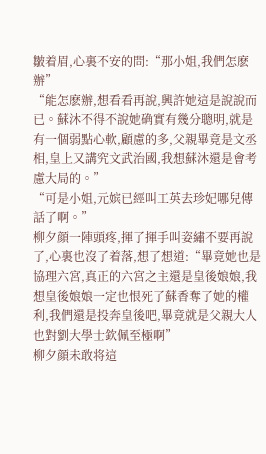皺着眉,心裏不安的問:“那小姐,我們怎麽辦”
“能怎麽辦,想看看再說,興許她這是說說而已。蘇沐不得不說她确實有幾分聰明,就是有一個弱點心軟,顧慮的多,父親畢竟是文丞相,皇上又講究文武治國,我想蘇沐還是會考慮大局的。”
“可是小姐,元嫔已經叫工英去珍妃哪兒傳話了啊。”
柳夕顔一陣頭疼,揮了揮手叫姿繡不要再說了,心裏也沒了着落,想了想道:“畢竟她也是協理六宮,真正的六宮之主還是皇後娘娘,我想皇後娘娘一定也恨死了蘇香奪了她的權利,我們還是投奔皇後吧,畢竟就是父親大人也對劉大學士欽佩至極啊”
柳夕顔未敢将這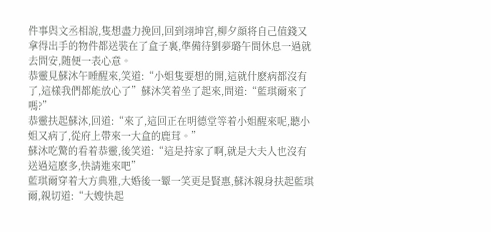件事與文丞相說,隻想盡力挽回,回到翊坤宮,柳夕顔将自己值錢又拿得出手的物件都送裝在了盒子裏,準備待劉夢璐午間休息一過就去問安,随便一表心意。
恭靈見蘇沐午睡醒來,笑道:“小姐隻要想的開,這就什麽病都沒有了,這樣我們都能放心了”蘇沐笑着坐了起來,問道:“藍琪爾來了嗎?”
恭靈扶起蘇沐,回道:“來了,這回正在明德堂等着小姐醒來呢,聽小姐又病了,從府上帶來一大盒的鹿茸。”
蘇沐吃驚的看着恭靈,後笑道:“這是持家了啊,就是大夫人也沒有送過這麽多,快請進來吧”
藍琪爾穿着大方典雅,大婚後一颦一笑更是賢惠,蘇沐親身扶起藍琪爾,親切道:“大嫂快起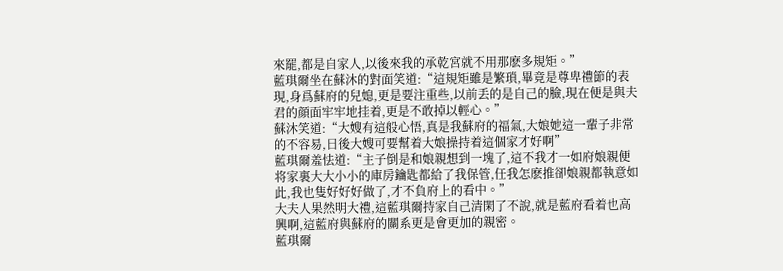來罷,都是自家人,以後來我的承乾宮就不用那麽多規矩。”
藍琪爾坐在蘇沐的對面笑道:“這規矩雖是繁瑣,畢竟是尊卑禮節的表現,身爲蘇府的兒媳,更是要注重些,以前丢的是自己的臉,現在便是與夫君的顔面牢牢地挂着,更是不敢掉以輕心。”
蘇沐笑道:“大嫂有這般心悟,真是我蘇府的福氣,大娘她這一輩子非常的不容易,日後大嫂可要幫着大娘操持着這個家才好啊”
藍琪爾羞怯道:“主子倒是和娘親想到一塊了,這不我才一如府娘親便将家裏大大小小的庫房鑰匙都給了我保管,任我怎麽推卻娘親都執意如此,我也隻好好好做了,才不負府上的看中。”
大夫人果然明大禮,這藍琪爾持家自己清閑了不說,就是藍府看着也高興啊,這藍府與蘇府的關系更是會更加的親密。
藍琪爾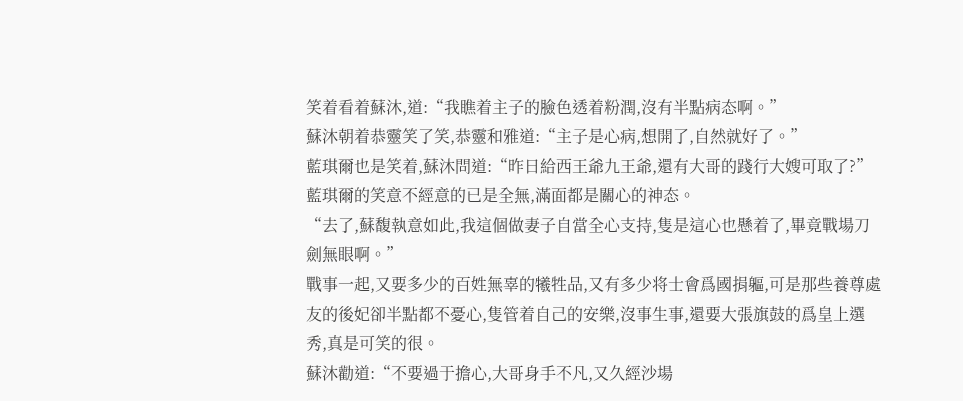笑着看着蘇沐,道:“我瞧着主子的臉色透着粉潤,沒有半點病态啊。”
蘇沐朝着恭靈笑了笑,恭靈和雅道:“主子是心病,想開了,自然就好了。”
藍琪爾也是笑着,蘇沐問道:“昨日給西王爺九王爺,還有大哥的踐行大嫂可取了?”
藍琪爾的笑意不經意的已是全無,滿面都是關心的神态。
“去了,蘇馥執意如此,我這個做妻子自當全心支持,隻是這心也懸着了,畢竟戰場刀劍無眼啊。”
戰事一起,又要多少的百姓無辜的犧牲品,又有多少将士會爲國捐軀,可是那些養尊處友的後妃卻半點都不憂心,隻管着自己的安樂,沒事生事,還要大張旗鼓的爲皇上選秀,真是可笑的很。
蘇沐勸道:“不要過于擔心,大哥身手不凡,又久經沙場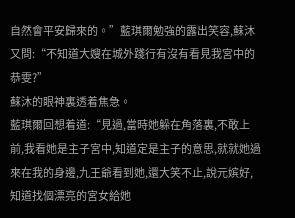自然會平安歸來的。”藍琪爾勉強的露出笑容,蘇沐又問:“不知道大嫂在城外踐行有沒有看見我宮中的恭雯?”
蘇沐的眼神裏透着焦急。
藍琪爾回想着道:“見過,當時她躲在角落裏,不敢上前,我看她是主子宮中,知道定是主子的意思,就就她過來在我的身邊,九王爺看到她,還大笑不止,說元嫔好,知道找個漂亮的宮女給她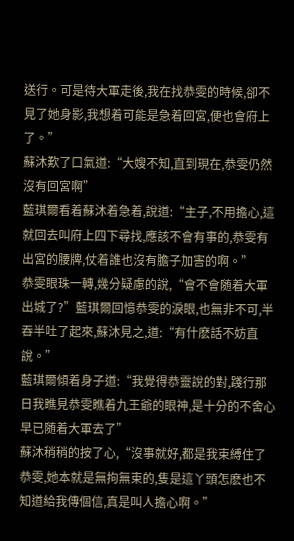送行。可是待大軍走後,我在找恭雯的時候,卻不見了她身影,我想着可能是急着回宮,便也會府上了。”
蘇沐歎了口氣道:“大嫂不知,直到現在,恭雯仍然沒有回宮啊”
藍琪爾看着蘇沐着急着,說道:“主子,不用擔心,這就回去叫府上四下尋找,應該不會有事的,恭雯有出宮的腰牌,仗着誰也沒有膽子加害的啊。”
恭雯眼珠一轉,幾分疑慮的說,“會不會随着大軍出城了?”藍琪爾回憶恭雯的淚眼,也無非不可,半吞半吐了起來,蘇沐見之,道:“有什麽話不妨直說。”
藍琪爾傾着身子道:“我覺得恭靈說的對,踐行那日我瞧見恭雯瞧着九王爺的眼神,是十分的不舍心早已随着大軍去了”
蘇沐稍稍的按了心,“沒事就好,都是我束縛住了恭雯,她本就是無拘無束的,隻是這丫頭怎麽也不知道給我傳個信,真是叫人擔心啊。”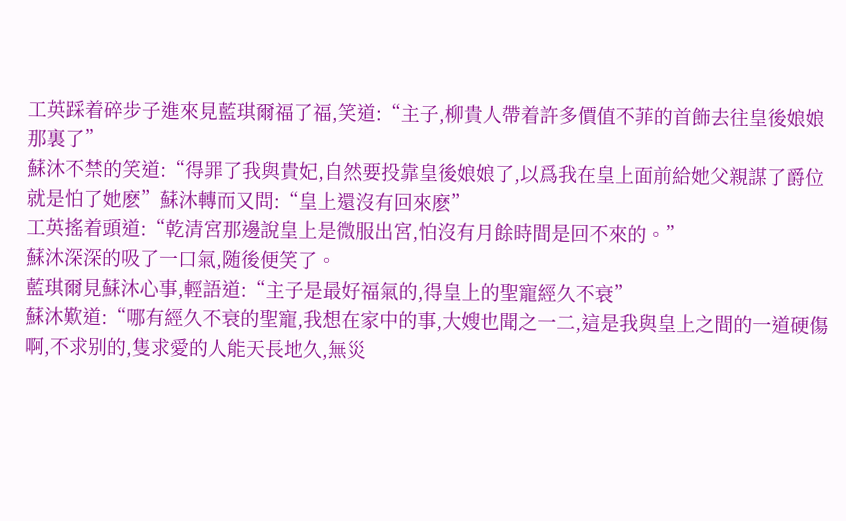工英踩着碎步子進來見藍琪爾福了福,笑道:“主子,柳貴人帶着許多價值不菲的首飾去往皇後娘娘那裏了”
蘇沐不禁的笑道:“得罪了我與貴妃,自然要投靠皇後娘娘了,以爲我在皇上面前給她父親謀了爵位就是怕了她麽”蘇沐轉而又問:“皇上還沒有回來麽”
工英搖着頭道:“乾清宮那邊說皇上是微服出宮,怕沒有月餘時間是回不來的。”
蘇沐深深的吸了一口氣,随後便笑了。
藍琪爾見蘇沐心事,輕語道:“主子是最好福氣的,得皇上的聖寵經久不衰”
蘇沐歎道:“哪有經久不衰的聖寵,我想在家中的事,大嫂也聞之一二,這是我與皇上之間的一道硬傷啊,不求别的,隻求愛的人能天長地久,無災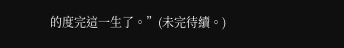的度完這一生了。”(未完待續。)